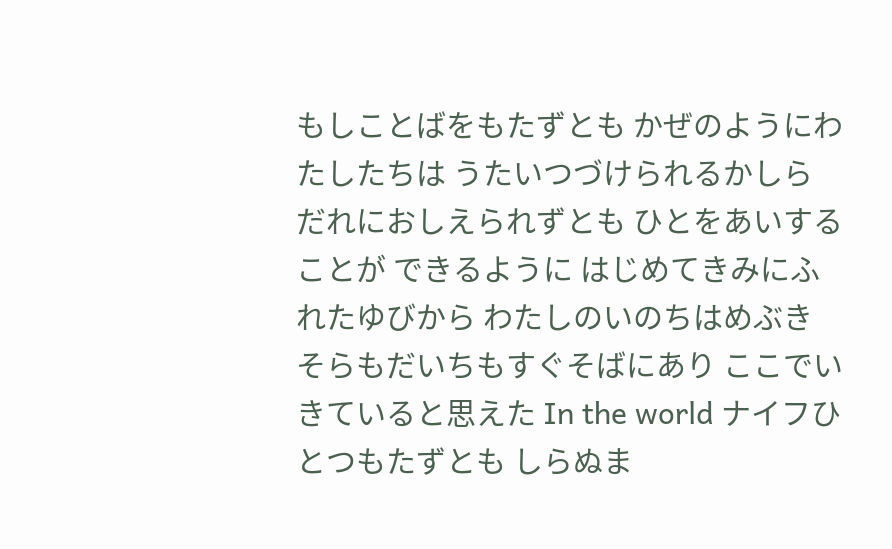もしことばをもたずとも かぜのようにわたしたちは うたいつづけられるかしら だれにおしえられずとも ひとをあいすることが できるように はじめてきみにふれたゆびから わたしのいのちはめぶき そらもだいちもすぐそばにあり ここでいきていると思えた In the world ナイフひとつもたずとも しらぬま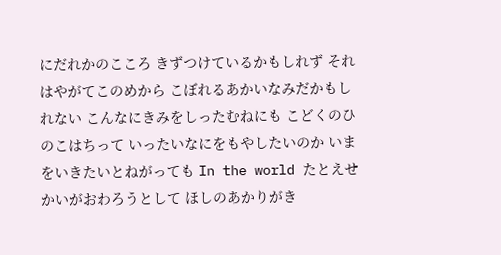にだれかのこころ きずつけているかもしれず それはやがてこのめから こぼれるあかいなみだかもしれない こんなにきみをしったむねにも こどくのひのこはちって いったいなにをもやしたいのか いまをいきたいとねがっても In the world たとえせかいがおわろうとして ほしのあかりがき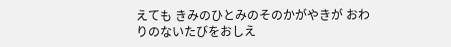えても きみのひとみのそのかがやきが おわりのないたびをおしえ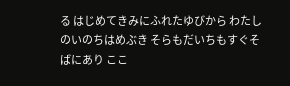る はじめてきみにふれたゆびから わたしのいのちはめぶき そらもだいちもすぐそばにあり ここ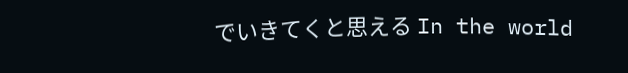でいきてくと思える In the world